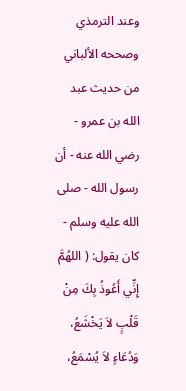وعند الترمذي وصححه الألباني من حديث عبد الله بن عمرو - رضي الله عنه - أن رسول الله - صلى الله عليه وسلم - كان يقول: ( اللهُمَّ إِنِّي أَعُوذُ بِكَ مِنْ قَلْبٍ لاَ يَخْشَعُ، وَدُعَاءٍ لاَ يُسْمَعُ،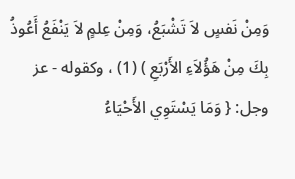وَمِنْ نَفسٍ لاَ تَشْبَعُ، وَمِنْ عِلمٍ لاَ يَنْفَعُ أَعُوذُ بِكَ مِنْ هَؤُلاَءِ الأَرْبَعِ ) (1) ، وكقوله - عز وجل: { وَمَا يَسْتَوِي الأَحْيَاءُ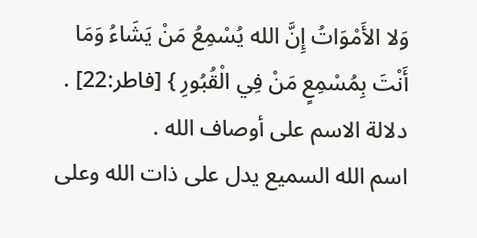وَلا الأَمْوَاتُ إِنَّ الله يُسْمِعُ مَنْ يَشَاءُ وَمَا أَنْتَ بِمُسْمِعٍ مَنْ فِي الْقُبُورِ } [فاطر:22] .
دلالة الاسم على أوصاف الله .
اسم الله السميع يدل على ذات الله وعلى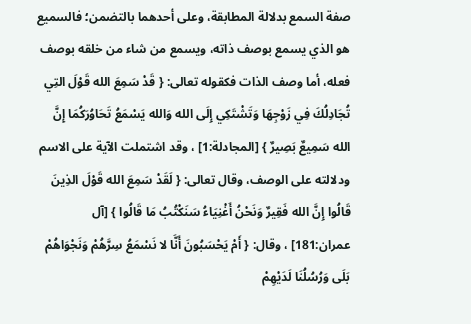صفة السمع بدلالة المطابقة، وعلى أحدهما بالتضمن؛ فالسميع هو الذي يسمع بوصف ذاته، ويسمع من شاء من خلقه بوصف فعله، أما وصف الذات فكقوله تعالى: { قَدْ سَمِعَ الله قَوْلَ التِي تُجَادِلُكَ فِي زَوْجِهَا وَتَشْتَكِي إِلَى الله وَالله يَسْمَعُ تَحَاوُرَكُمَا إِنَّ الله سَمِيعٌ بَصِيرٌ } [المجادلة:1] ، وقد اشتملت الآية على الاسم ودلالته على الوصف، وقال تعالى: { لَقَدْ سَمِعَ الله قَوْلَ الذِينَ قَالُوا إِنَّ الله فَقِيرٌ وَنَحْنُ أَغْنِيَاءُ سَنَكْتُبُ مَا قَالُوا } [آل عمران:181] ، وقال: { أَمْ يَحْسَبُونَ أَنَّا لا نَسْمَعُ سِرَّهُمْ وَنَجْوَاهُمْ بَلَى وَرُسُلُنَا لَدَيْهِمْ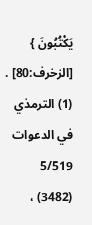يَكْتُبُونَ } [الزخرف:80] .
(1) الترمذي في الدعوات 5/519 (3482) ،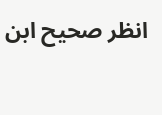انظر صحيح ابن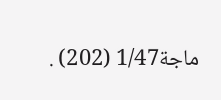ماجة1/47 (202) .